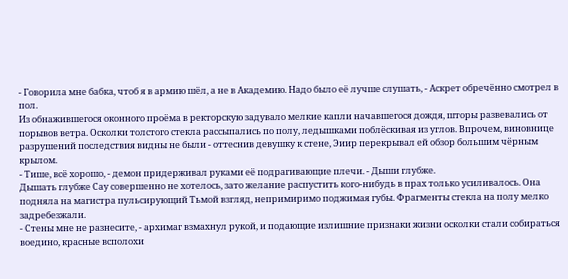- Говорила мне бабка, чтоб я в армию шёл, а не в Академию. Надо было её лучше слушать, - Аскрет обречённо смотрел в пол.
Из обнажившегося оконного проёма в ректорскую задувало мелкие капли начавшегося дождя, шторы развевались от порывов ветра. Осколки толстого стекла рассыпались по полу, ледышками поблёскивая из углов. Впрочем, виновнице разрушений последствия видны не были - оттеснив девушку к стене, Эиир перекрывал ей обзор большим чёрным крылом.
- Тише, всё хорошо, - демон придерживал руками её подрагивающие плечи. - Дыши глубже.
Дышать глубже Сау совершенно не хотелось, зато желание распустить кого-нибудь в прах только усиливалось. Она подняла на магистра пульсирующий Тьмой взгляд, непримиримо поджимая губы. Фрагменты стекла на полу мелко задребезжали.
- Стены мне не разнесите, - архимаг взмахнул рукой, и подающие излишние признаки жизни осколки стали собираться воедино, красные всполохи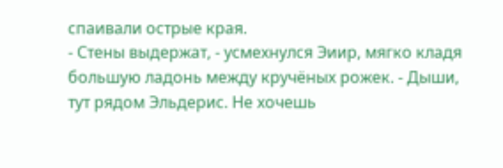спаивали острые края.
- Стены выдержат, - усмехнулся Эиир, мягко кладя большую ладонь между кручёных рожек. - Дыши, тут рядом Эльдерис. Не хочешь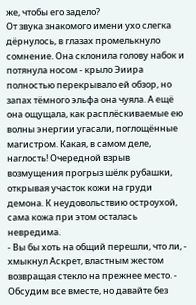же, чтобы его задело?
От звука знакомого имени ухо слегка дёрнулось, в глазах промелькнуло сомнение. Она склонила голову набок и потянула носом - крыло Эиира полностью перекрывало ей обзор, но запах тёмного эльфа она чуяла. А ещё она ощущала, как расплёскиваемые ею волны энергии угасали, поглощённые магистром. Какая, в самом деле, наглость! Очередной взрыв возмущения прогрыз шёлк рубашки, открывая участок кожи на груди демона. К неудовольствию остроухой, сама кожа при этом осталась невредима.
- Вы бы хоть на общий перешли, что ли, - хмыкнул Аскрет, властным жестом возвращая стекло на прежнее место. - Обсудим все вместе, но давайте без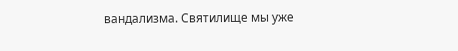вандализма. Святилище мы уже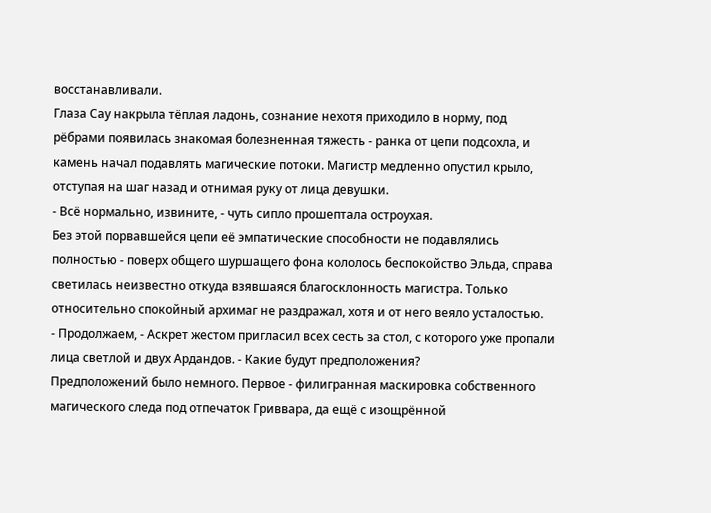восстанавливали.
Глаза Сау накрыла тёплая ладонь, сознание нехотя приходило в норму, под рёбрами появилась знакомая болезненная тяжесть - ранка от цепи подсохла, и камень начал подавлять магические потоки. Магистр медленно опустил крыло, отступая на шаг назад и отнимая руку от лица девушки.
- Всё нормально, извините, - чуть сипло прошептала остроухая.
Без этой порвавшейся цепи её эмпатические способности не подавлялись полностью - поверх общего шуршащего фона кололось беспокойство Эльда, справа светилась неизвестно откуда взявшаяся благосклонность магистра. Только относительно спокойный архимаг не раздражал, хотя и от него веяло усталостью.
- Продолжаем, - Аскрет жестом пригласил всех сесть за стол, с которого уже пропали лица светлой и двух Ардандов. - Какие будут предположения?
Предположений было немного. Первое - филигранная маскировка собственного магического следа под отпечаток Гриввара, да ещё с изощрённой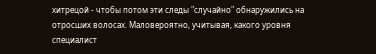хитрецой - чтобы потом эти следы "случайно" обнаружились на отросших волосах. Маловероятно, учитывая, какого уровня специалист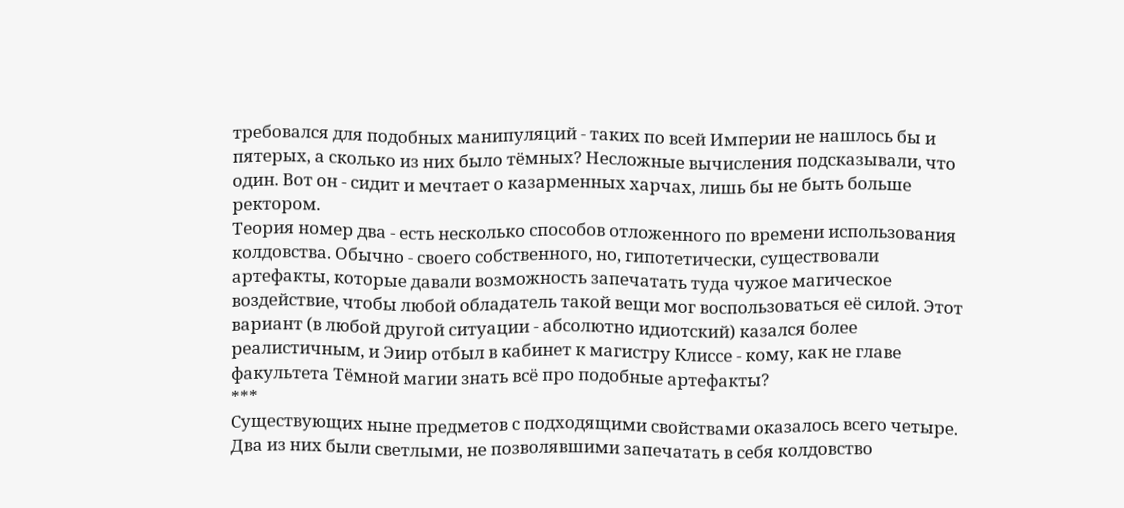требовался для подобных манипуляций - таких по всей Империи не нашлось бы и пятерых, а сколько из них было тёмных? Несложные вычисления подсказывали, что один. Вот он - сидит и мечтает о казарменных харчах, лишь бы не быть больше ректором.
Теория номер два - есть несколько способов отложенного по времени использования колдовства. Обычно - своего собственного, но, гипотетически, существовали артефакты, которые давали возможность запечатать туда чужое магическое воздействие, чтобы любой обладатель такой вещи мог воспользоваться её силой. Этот вариант (в любой другой ситуации - абсолютно идиотский) казался более реалистичным, и Эиир отбыл в кабинет к магистру Клиссе - кому, как не главе факультета Тёмной магии знать всё про подобные артефакты?
***
Существующих ныне предметов с подходящими свойствами оказалось всего четыре. Два из них были светлыми, не позволявшими запечатать в себя колдовство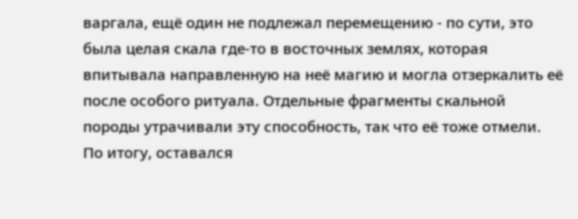варгала, ещё один не подлежал перемещению - по сути, это была целая скала где-то в восточных землях, которая впитывала направленную на неё магию и могла отзеркалить её после особого ритуала. Отдельные фрагменты скальной породы утрачивали эту способность, так что её тоже отмели. По итогу, оставался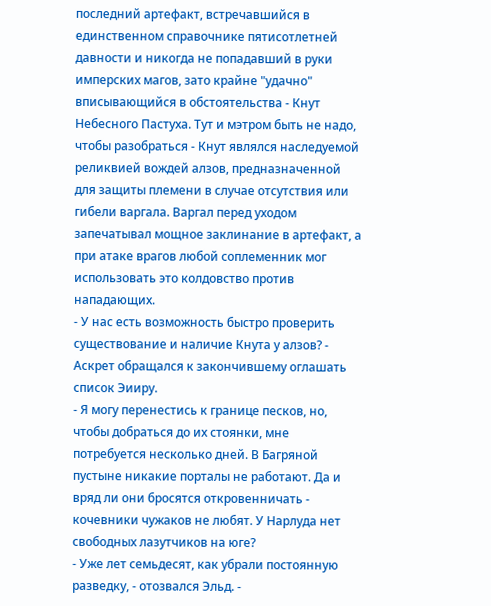последний артефакт, встречавшийся в единственном справочнике пятисотлетней давности и никогда не попадавший в руки имперских магов, зато крайне "удачно" вписывающийся в обстоятельства - Кнут Небесного Пастуха. Тут и мэтром быть не надо, чтобы разобраться - Кнут являлся наследуемой реликвией вождей алзов, предназначенной для защиты племени в случае отсутствия или гибели варгала. Варгал перед уходом запечатывал мощное заклинание в артефакт, а при атаке врагов любой соплеменник мог использовать это колдовство против нападающих.
- У нас есть возможность быстро проверить существование и наличие Кнута у алзов? - Аскрет обращался к закончившему оглашать список Эииру.
- Я могу перенестись к границе песков, но, чтобы добраться до их стоянки, мне потребуется несколько дней. В Багряной пустыне никакие порталы не работают. Да и вряд ли они бросятся откровенничать - кочевники чужаков не любят. У Нарлуда нет свободных лазутчиков на юге?
- Уже лет семьдесят, как убрали постоянную разведку, - отозвался Эльд. -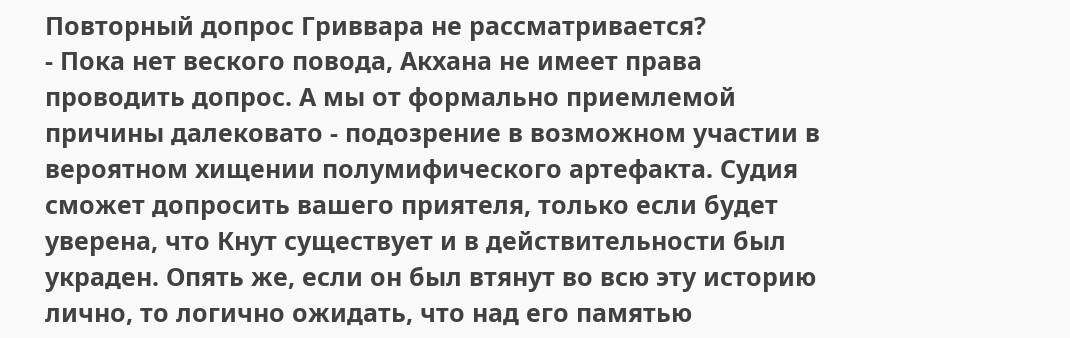Повторный допрос Гриввара не рассматривается?
- Пока нет веского повода, Акхана не имеет права проводить допрос. А мы от формально приемлемой причины далековато - подозрение в возможном участии в вероятном хищении полумифического артефакта. Судия сможет допросить вашего приятеля, только если будет уверена, что Кнут существует и в действительности был украден. Опять же, если он был втянут во всю эту историю лично, то логично ожидать, что над его памятью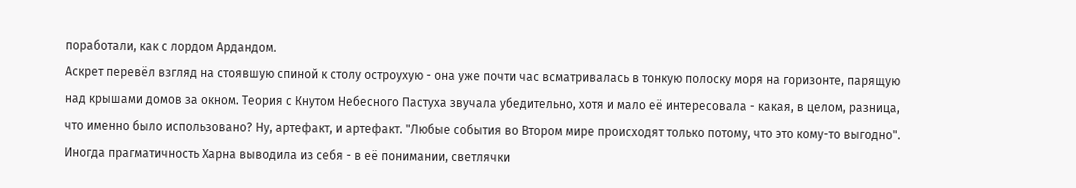поработали, как с лордом Ардандом.
Аскрет перевёл взгляд на стоявшую спиной к столу остроухую - она уже почти час всматривалась в тонкую полоску моря на горизонте, парящую над крышами домов за окном. Теория с Кнутом Небесного Пастуха звучала убедительно, хотя и мало её интересовала - какая, в целом, разница, что именно было использовано? Ну, артефакт, и артефакт. "Любые события во Втором мире происходят только потому, что это кому-то выгодно". Иногда прагматичность Харна выводила из себя - в её понимании, светлячки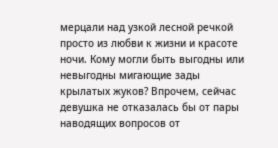мерцали над узкой лесной речкой просто из любви к жизни и красоте ночи. Кому могли быть выгодны или невыгодны мигающие зады крылатых жуков? Впрочем, сейчас девушка не отказалась бы от пары наводящих вопросов от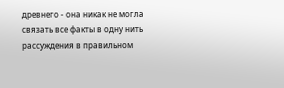древнего - она никак не могла связать все факты в одну нить рассуждения в правильном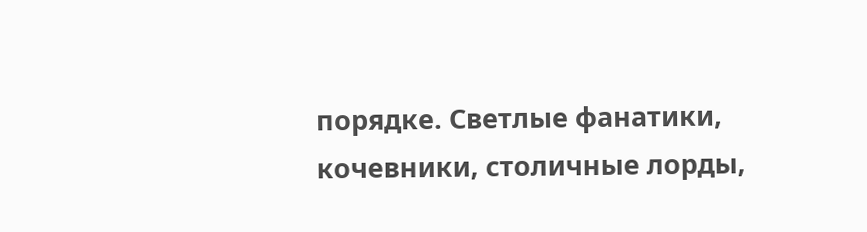порядке. Светлые фанатики, кочевники, столичные лорды,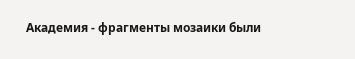Академия - фрагменты мозаики были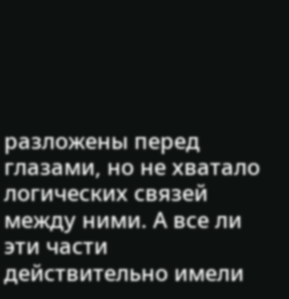разложены перед глазами, но не хватало логических связей между ними. А все ли эти части действительно имели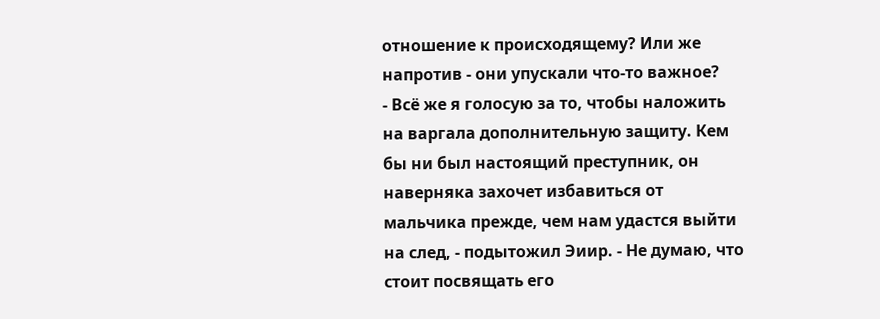отношение к происходящему? Или же напротив - они упускали что-то важное?
- Всё же я голосую за то, чтобы наложить на варгала дополнительную защиту. Кем бы ни был настоящий преступник, он наверняка захочет избавиться от мальчика прежде, чем нам удастся выйти на след, - подытожил Эиир. - Не думаю, что стоит посвящать его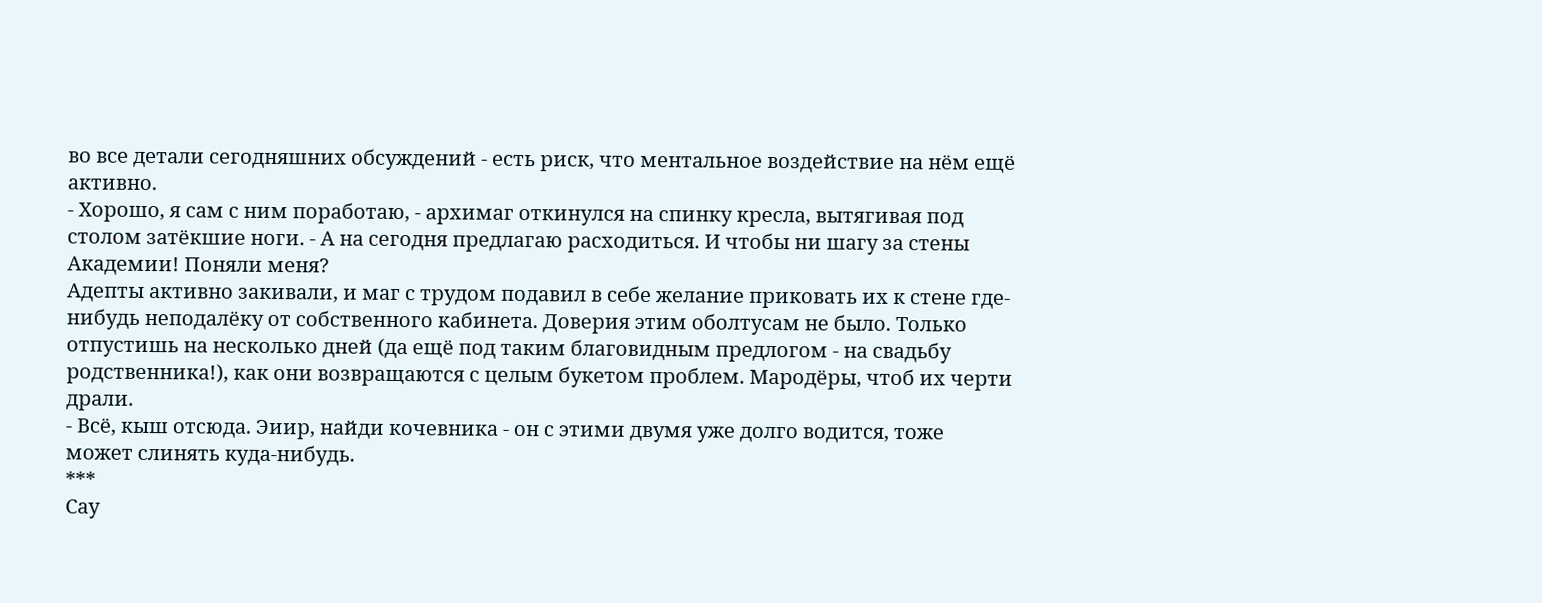во все детали сегодняшних обсуждений - есть риск, что ментальное воздействие на нём ещё активно.
- Хорошо, я сам с ним поработаю, - архимаг откинулся на спинку кресла, вытягивая под столом затёкшие ноги. - А на сегодня предлагаю расходиться. И чтобы ни шагу за стены Академии! Поняли меня?
Адепты активно закивали, и маг с трудом подавил в себе желание приковать их к стене где-нибудь неподалёку от собственного кабинета. Доверия этим оболтусам не было. Только отпустишь на несколько дней (да ещё под таким благовидным предлогом - на свадьбу родственника!), как они возвращаются с целым букетом проблем. Мародёры, чтоб их черти драли.
- Всё, кыш отсюда. Эиир, найди кочевника - он с этими двумя уже долго водится, тоже может слинять куда-нибудь.
***
Сау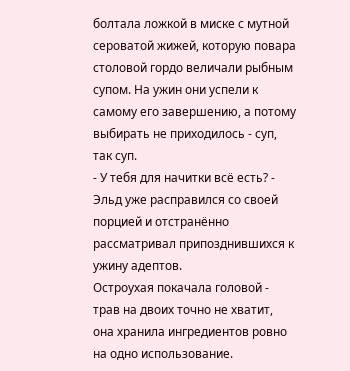болтала ложкой в миске с мутной сероватой жижей, которую повара столовой гордо величали рыбным супом. На ужин они успели к самому его завершению, а потому выбирать не приходилось - суп, так суп.
- У тебя для начитки всё есть? - Эльд уже расправился со своей порцией и отстранённо рассматривал припозднившихся к ужину адептов.
Остроухая покачала головой - трав на двоих точно не хватит, она хранила ингредиентов ровно на одно использование.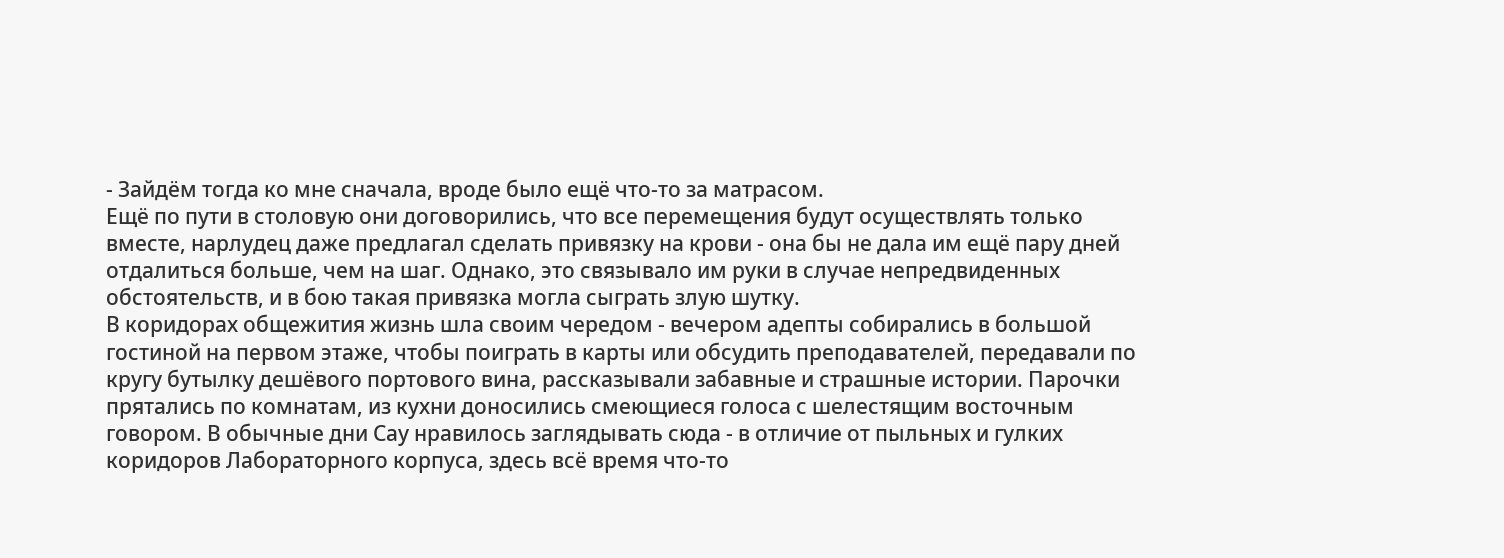- Зайдём тогда ко мне сначала, вроде было ещё что-то за матрасом.
Ещё по пути в столовую они договорились, что все перемещения будут осуществлять только вместе, нарлудец даже предлагал сделать привязку на крови - она бы не дала им ещё пару дней отдалиться больше, чем на шаг. Однако, это связывало им руки в случае непредвиденных обстоятельств, и в бою такая привязка могла сыграть злую шутку.
В коридорах общежития жизнь шла своим чередом - вечером адепты собирались в большой гостиной на первом этаже, чтобы поиграть в карты или обсудить преподавателей, передавали по кругу бутылку дешёвого портового вина, рассказывали забавные и страшные истории. Парочки прятались по комнатам, из кухни доносились смеющиеся голоса с шелестящим восточным говором. В обычные дни Сау нравилось заглядывать сюда - в отличие от пыльных и гулких коридоров Лабораторного корпуса, здесь всё время что-то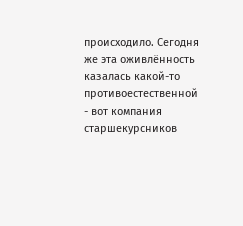происходило. Сегодня же эта оживлённость казалась какой-то противоестественной - вот компания старшекурсников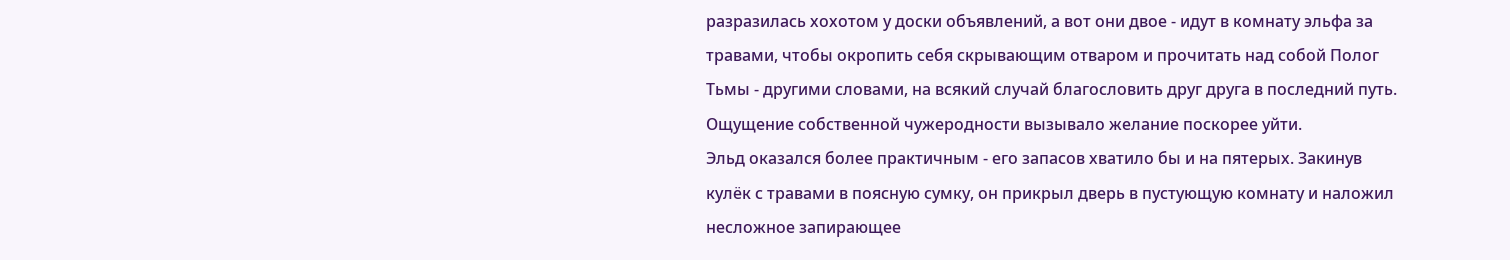разразилась хохотом у доски объявлений, а вот они двое - идут в комнату эльфа за травами, чтобы окропить себя скрывающим отваром и прочитать над собой Полог Тьмы - другими словами, на всякий случай благословить друг друга в последний путь. Ощущение собственной чужеродности вызывало желание поскорее уйти.
Эльд оказался более практичным - его запасов хватило бы и на пятерых. Закинув кулёк с травами в поясную сумку, он прикрыл дверь в пустующую комнату и наложил несложное запирающее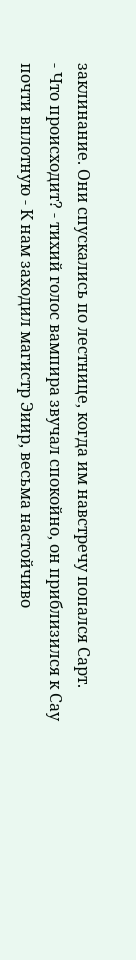заклинание. Они спускались по лестнице, когда им навстречу попался Сарт.
- Что происходит? - тихий голос вампира звучал спокойно, он приблизился к Сау почти вплотную - К нам заходил магистр Эиир, весьма настойчиво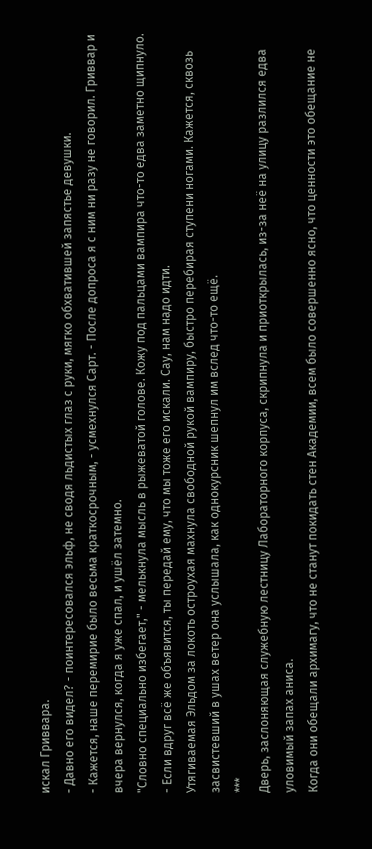искал Гриввара.
- Давно его видел? - поинтересовался эльф, не сводя льдистых глаз с руки, мягко обхватившей запястье девушки.
- Кажется, наше перемирие было весьма краткосрочным, - усмехнулся Сарт. - После допроса я с ним ни разу не говорил. Гриввар и вчера вернулся, когда я уже спал, и ушёл затемно.
"Словно специально избегает," - мелькнула мысль в рыжеватой голове. Кожу под пальцами вампира что-то едва заметно щипнуло.
- Если вдруг всё же объявится, ты передай ему, что мы тоже его искали. Сау, нам надо идти.
Утягиваемая Эльдом за локоть остроухая махнула свободной рукой вампиру, быстро перебирая ступени ногами. Кажется, сквозь засвистевший в ушах ветер она услышала, как однокурсник шепнул им вслед что-то ещё.
***
Дверь, заслоняющая служебную лестницу Лабораторного корпуса, скрипнула и приоткрылась, из-за неё на улицу разлился едва уловимый запах аниса.
Когда они обещали архимагу, что не станут покидать стен Академии, всем было совершенно ясно, что ценности это обещание не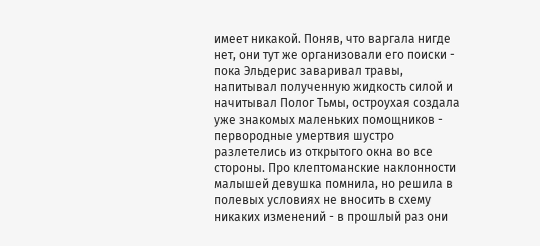имеет никакой. Поняв, что варгала нигде нет, они тут же организовали его поиски - пока Эльдерис заваривал травы, напитывал полученную жидкость силой и начитывал Полог Тьмы, остроухая создала уже знакомых маленьких помощников - первородные умертвия шустро разлетелись из открытого окна во все стороны. Про клептоманские наклонности малышей девушка помнила, но решила в полевых условиях не вносить в схему никаких изменений - в прошлый раз они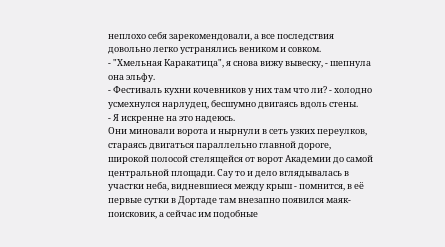неплохо себя зарекомендовали, а все последствия довольно легко устранялись веником и совком.
- "Хмельная Каракатица", я снова вижу вывеску, - шепнула она эльфу.
- Фестиваль кухни кочевников у них там что ли? - холодно усмехнулся нарлудец, бесшумно двигаясь вдоль стены.
- Я искренне на это надеюсь.
Они миновали ворота и нырнули в сеть узких переулков, стараясь двигаться параллельно главной дороге, широкой полосой стелящейся от ворот Академии до самой центральной площади. Сау то и дело вглядывалась в участки неба, видневшиеся между крыш - помнится, в её первые сутки в Дортаде там внезапно появился маяк-поисковик, а сейчас им подобные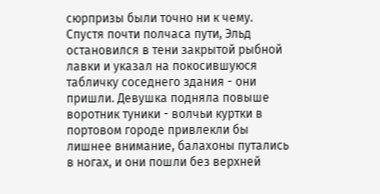сюрпризы были точно ни к чему. Спустя почти полчаса пути, Эльд остановился в тени закрытой рыбной лавки и указал на покосившуюся табличку соседнего здания - они пришли. Девушка подняла повыше воротник туники - волчьи куртки в портовом городе привлекли бы лишнее внимание, балахоны путались в ногах, и они пошли без верхней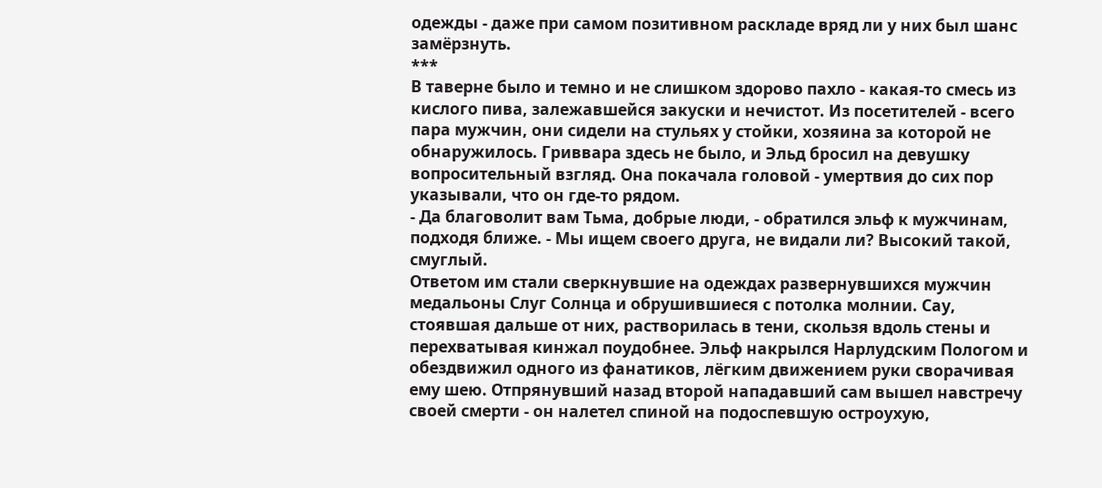одежды - даже при самом позитивном раскладе вряд ли у них был шанс замёрзнуть.
***
В таверне было и темно и не слишком здорово пахло - какая-то смесь из кислого пива, залежавшейся закуски и нечистот. Из посетителей - всего пара мужчин, они сидели на стульях у стойки, хозяина за которой не обнаружилось. Гриввара здесь не было, и Эльд бросил на девушку вопросительный взгляд. Она покачала головой - умертвия до сих пор указывали, что он где-то рядом.
- Да благоволит вам Тьма, добрые люди, - обратился эльф к мужчинам, подходя ближе. - Мы ищем своего друга, не видали ли? Высокий такой, смуглый.
Ответом им стали сверкнувшие на одеждах развернувшихся мужчин медальоны Слуг Солнца и обрушившиеся с потолка молнии. Сау, стоявшая дальше от них, растворилась в тени, скользя вдоль стены и перехватывая кинжал поудобнее. Эльф накрылся Нарлудским Пологом и обездвижил одного из фанатиков, лёгким движением руки сворачивая ему шею. Отпрянувший назад второй нападавший сам вышел навстречу своей смерти - он налетел спиной на подоспевшую остроухую,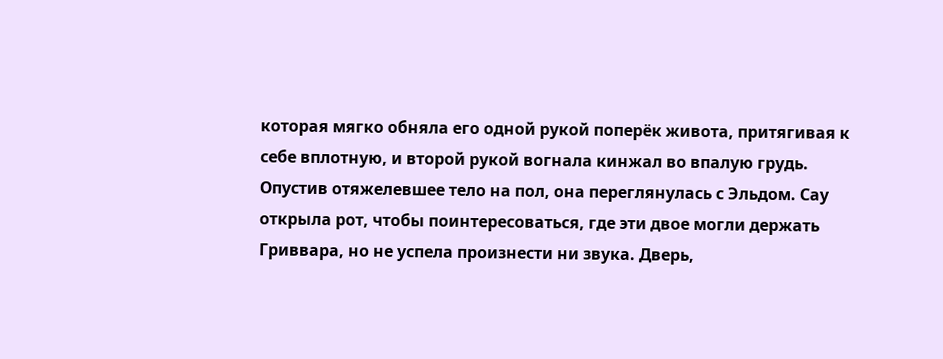которая мягко обняла его одной рукой поперёк живота, притягивая к себе вплотную, и второй рукой вогнала кинжал во впалую грудь.
Опустив отяжелевшее тело на пол, она переглянулась с Эльдом. Сау открыла рот, чтобы поинтересоваться, где эти двое могли держать Гриввара, но не успела произнести ни звука. Дверь,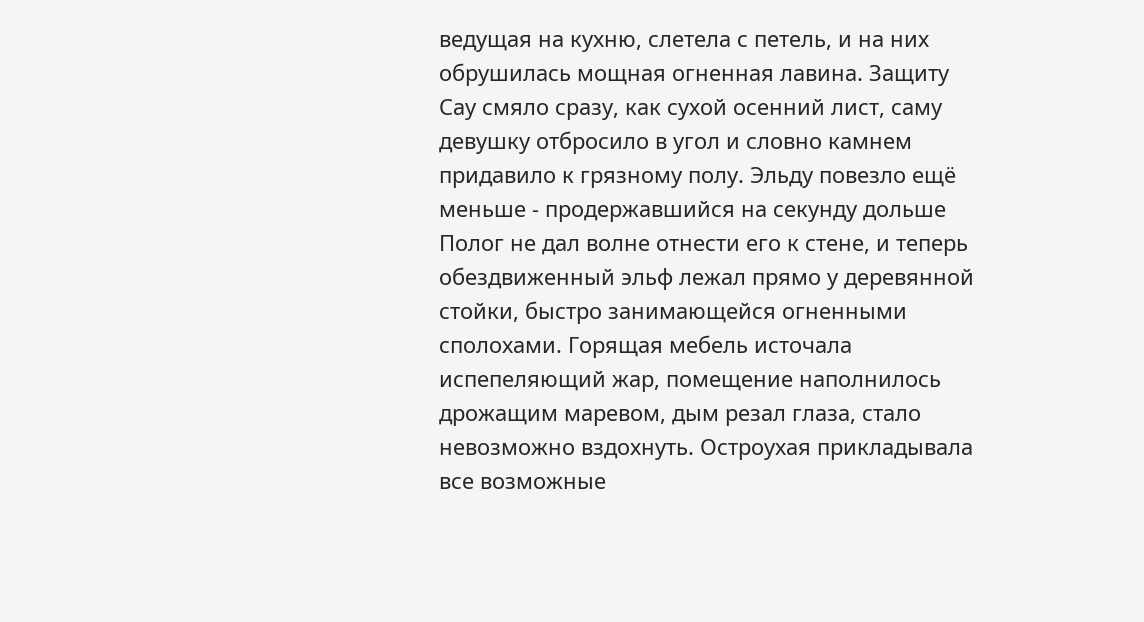ведущая на кухню, слетела с петель, и на них обрушилась мощная огненная лавина. Защиту Сау смяло сразу, как сухой осенний лист, саму девушку отбросило в угол и словно камнем придавило к грязному полу. Эльду повезло ещё меньше - продержавшийся на секунду дольше Полог не дал волне отнести его к стене, и теперь обездвиженный эльф лежал прямо у деревянной стойки, быстро занимающейся огненными сполохами. Горящая мебель источала испепеляющий жар, помещение наполнилось дрожащим маревом, дым резал глаза, стало невозможно вздохнуть. Остроухая прикладывала все возможные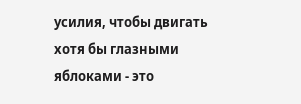усилия, чтобы двигать хотя бы глазными яблоками - это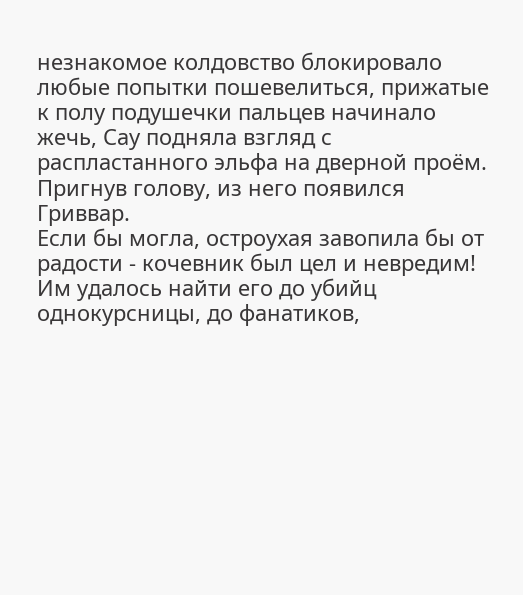незнакомое колдовство блокировало любые попытки пошевелиться, прижатые к полу подушечки пальцев начинало жечь, Сау подняла взгляд с распластанного эльфа на дверной проём. Пригнув голову, из него появился Гриввар.
Если бы могла, остроухая завопила бы от радости - кочевник был цел и невредим! Им удалось найти его до убийц однокурсницы, до фанатиков,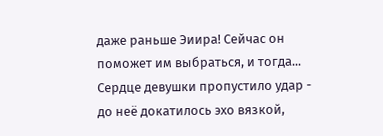даже раньше Эиира! Сейчас он поможет им выбраться, и тогда... Сердце девушки пропустило удар - до неё докатилось эхо вязкой,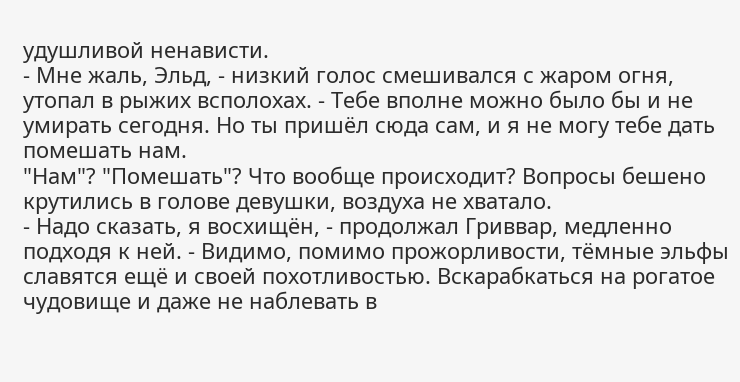удушливой ненависти.
- Мне жаль, Эльд, - низкий голос смешивался с жаром огня, утопал в рыжих всполохах. - Тебе вполне можно было бы и не умирать сегодня. Но ты пришёл сюда сам, и я не могу тебе дать помешать нам.
"Нам"? "Помешать"? Что вообще происходит? Вопросы бешено крутились в голове девушки, воздуха не хватало.
- Надо сказать, я восхищён, - продолжал Гриввар, медленно подходя к ней. - Видимо, помимо прожорливости, тёмные эльфы славятся ещё и своей похотливостью. Вскарабкаться на рогатое чудовище и даже не наблевать в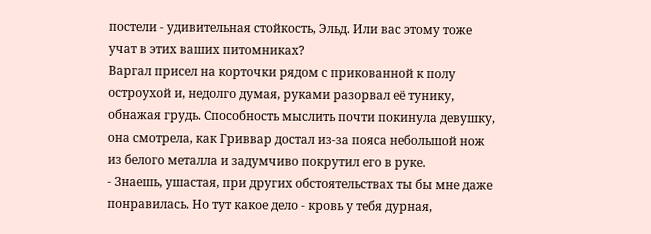постели - удивительная стойкость, Эльд. Или вас этому тоже учат в этих ваших питомниках?
Варгал присел на корточки рядом с прикованной к полу остроухой и, недолго думая, руками разорвал её тунику, обнажая грудь. Способность мыслить почти покинула девушку, она смотрела, как Гриввар достал из-за пояса небольшой нож из белого металла и задумчиво покрутил его в руке.
- Знаешь, ушастая, при других обстоятельствах ты бы мне даже понравилась. Но тут какое дело - кровь у тебя дурная,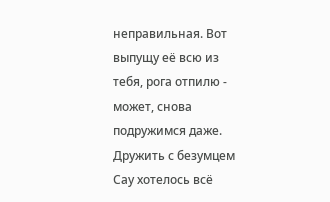неправильная. Вот выпущу её всю из тебя, рога отпилю - может, снова подружимся даже.
Дружить с безумцем Сау хотелось всё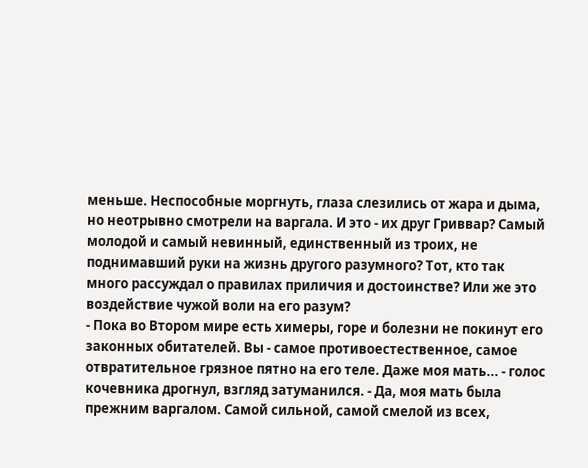меньше. Неспособные моргнуть, глаза слезились от жара и дыма, но неотрывно смотрели на варгала. И это - их друг Гриввар? Самый молодой и самый невинный, единственный из троих, не поднимавший руки на жизнь другого разумного? Тот, кто так много рассуждал о правилах приличия и достоинстве? Или же это воздействие чужой воли на его разум?
- Пока во Втором мире есть химеры, горе и болезни не покинут его законных обитателей. Вы - самое противоестественное, самое отвратительное грязное пятно на его теле. Даже моя мать... - голос кочевника дрогнул, взгляд затуманился. - Да, моя мать была прежним варгалом. Самой сильной, самой смелой из всех,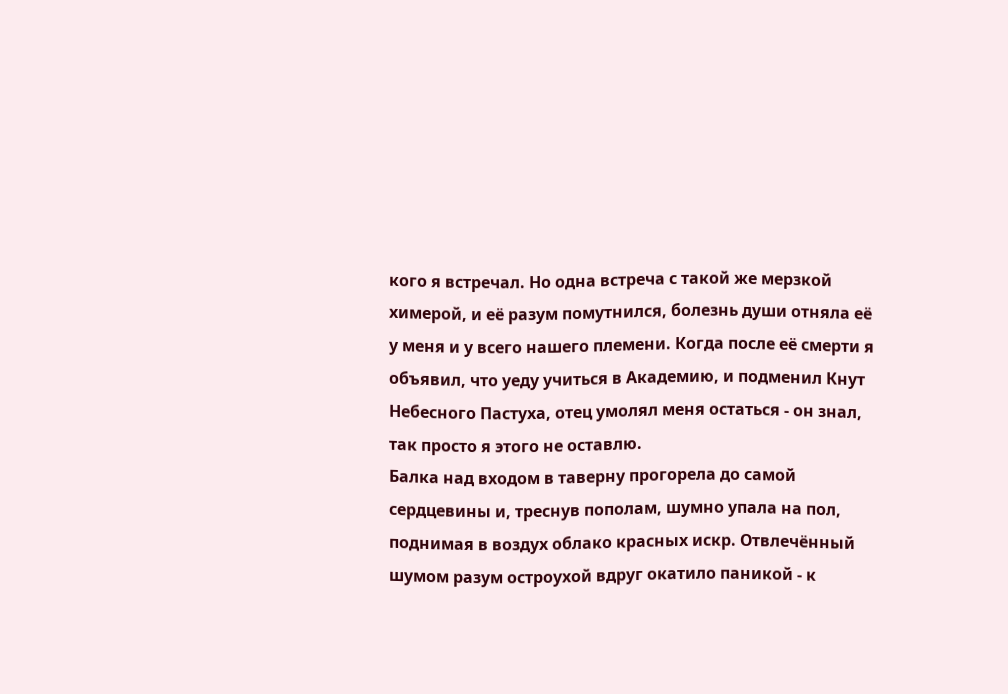кого я встречал. Но одна встреча с такой же мерзкой химерой, и её разум помутнился, болезнь души отняла её у меня и у всего нашего племени. Когда после её смерти я объявил, что уеду учиться в Академию, и подменил Кнут Небесного Пастуха, отец умолял меня остаться - он знал, так просто я этого не оставлю.
Балка над входом в таверну прогорела до самой сердцевины и, треснув пополам, шумно упала на пол, поднимая в воздух облако красных искр. Отвлечённый шумом разум остроухой вдруг окатило паникой - к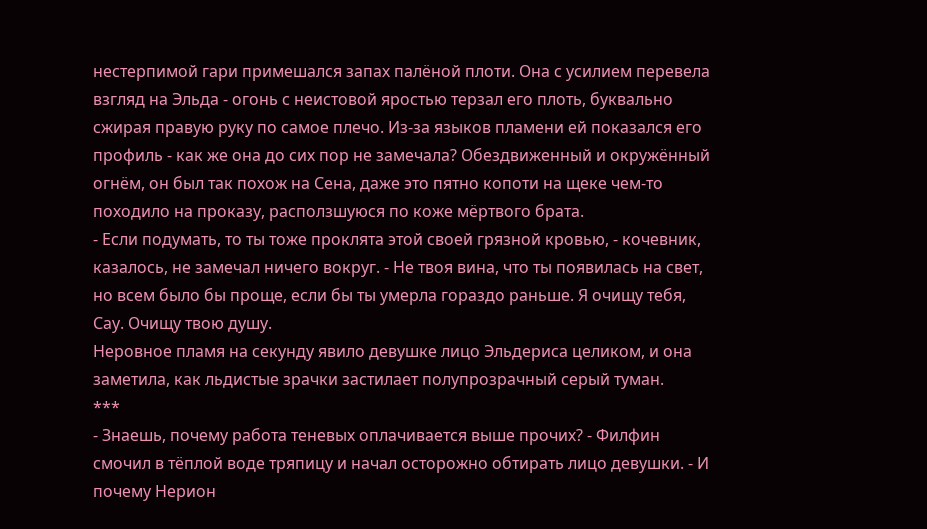нестерпимой гари примешался запах палёной плоти. Она с усилием перевела взгляд на Эльда - огонь с неистовой яростью терзал его плоть, буквально сжирая правую руку по самое плечо. Из-за языков пламени ей показался его профиль - как же она до сих пор не замечала? Обездвиженный и окружённый огнём, он был так похож на Сена, даже это пятно копоти на щеке чем-то походило на проказу, расползшуюся по коже мёртвого брата.
- Если подумать, то ты тоже проклята этой своей грязной кровью, - кочевник, казалось, не замечал ничего вокруг. - Не твоя вина, что ты появилась на свет, но всем было бы проще, если бы ты умерла гораздо раньше. Я очищу тебя, Сау. Очищу твою душу.
Неровное пламя на секунду явило девушке лицо Эльдериса целиком, и она заметила, как льдистые зрачки застилает полупрозрачный серый туман.
***
- Знаешь, почему работа теневых оплачивается выше прочих? - Филфин смочил в тёплой воде тряпицу и начал осторожно обтирать лицо девушки. - И почему Нерион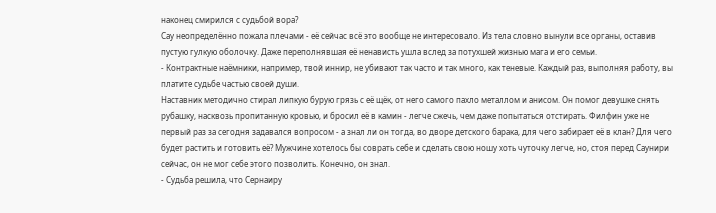наконец смирился с судьбой вора?
Сау неопределённо пожала плечами - её сейчас всё это вообще не интересовало. Из тела словно вынули все органы, оставив пустую гулкую оболочку. Даже переполнявшая её ненависть ушла вслед за потухшей жизнью мага и его семьи.
- Контрактные наёмники, например, твой иннир, не убивают так часто и так много, как теневые. Каждый раз, выполняя работу, вы платите судьбе частью своей души.
Наставник методично стирал липкую бурую грязь с её щёк, от него самого пахло металлом и анисом. Он помог девушке снять рубашку, насквозь пропитанную кровью, и бросил её в камин - легче сжечь, чем даже попытаться отстирать. Филфин уже не первый раз за сегодня задавался вопросом - а знал ли он тогда, во дворе детского барака, для чего забирает её в клан? Для чего будет растить и готовить её? Мужчине хотелось бы соврать себе и сделать свою ношу хоть чуточку легче, но, стоя перед Саунири сейчас, он не мог себе этого позволить. Конечно, он знал.
- Судьба решила, что Сернаиру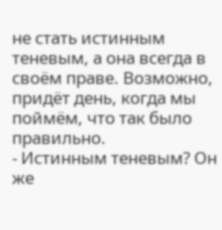не стать истинным теневым, а она всегда в своём праве. Возможно, придёт день, когда мы поймём, что так было правильно.
- Истинным теневым? Он же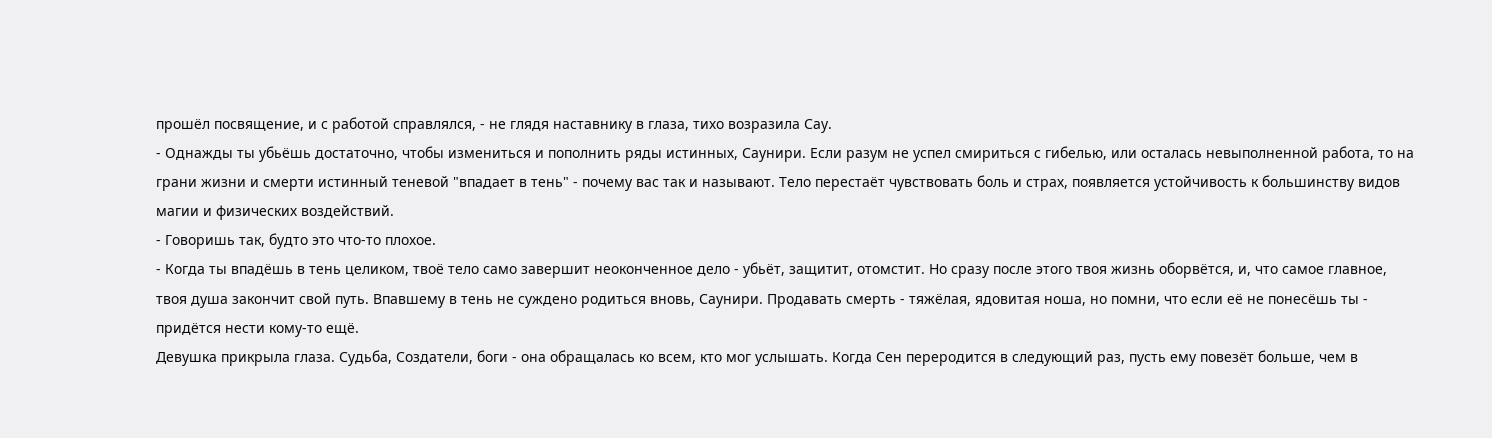прошёл посвящение, и с работой справлялся, - не глядя наставнику в глаза, тихо возразила Сау.
- Однажды ты убьёшь достаточно, чтобы измениться и пополнить ряды истинных, Саунири. Если разум не успел смириться с гибелью, или осталась невыполненной работа, то на грани жизни и смерти истинный теневой "впадает в тень" - почему вас так и называют. Тело перестаёт чувствовать боль и страх, появляется устойчивость к большинству видов магии и физических воздействий.
- Говоришь так, будто это что-то плохое.
- Когда ты впадёшь в тень целиком, твоё тело само завершит неоконченное дело - убьёт, защитит, отомстит. Но сразу после этого твоя жизнь оборвётся, и, что самое главное, твоя душа закончит свой путь. Впавшему в тень не суждено родиться вновь, Саунири. Продавать смерть - тяжёлая, ядовитая ноша, но помни, что если её не понесёшь ты - придётся нести кому-то ещё.
Девушка прикрыла глаза. Судьба, Создатели, боги - она обращалась ко всем, кто мог услышать. Когда Сен переродится в следующий раз, пусть ему повезёт больше, чем в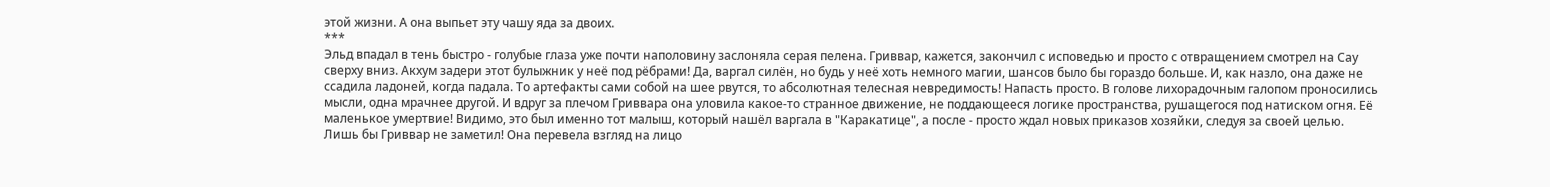этой жизни. А она выпьет эту чашу яда за двоих.
***
Эльд впадал в тень быстро - голубые глаза уже почти наполовину заслоняла серая пелена. Гриввар, кажется, закончил с исповедью и просто с отвращением смотрел на Сау сверху вниз. Акхум задери этот булыжник у неё под рёбрами! Да, варгал силён, но будь у неё хоть немного магии, шансов было бы гораздо больше. И, как назло, она даже не ссадила ладоней, когда падала. То артефакты сами собой на шее рвутся, то абсолютная телесная невредимость! Напасть просто. В голове лихорадочным галопом проносились мысли, одна мрачнее другой. И вдруг за плечом Гриввара она уловила какое-то странное движение, не поддающееся логике пространства, рушащегося под натиском огня. Её маленькое умертвие! Видимо, это был именно тот малыш, который нашёл варгала в "Каракатице", а после - просто ждал новых приказов хозяйки, следуя за своей целью.
Лишь бы Гриввар не заметил! Она перевела взгляд на лицо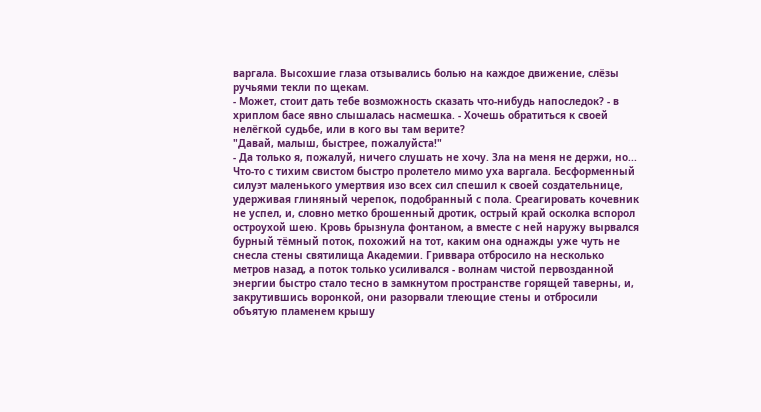варгала. Высохшие глаза отзывались болью на каждое движение, слёзы ручьями текли по щекам.
- Может, стоит дать тебе возможность сказать что-нибудь напоследок? - в хриплом басе явно слышалась насмешка. - Хочешь обратиться к своей нелёгкой судьбе, или в кого вы там верите?
"Давай, малыш, быстрее, пожалуйста!"
- Да только я, пожалуй, ничего слушать не хочу. Зла на меня не держи, но...
Что-то с тихим свистом быстро пролетело мимо уха варгала. Бесформенный силуэт маленького умертвия изо всех сил спешил к своей создательнице, удерживая глиняный черепок, подобранный с пола. Среагировать кочевник не успел, и, словно метко брошенный дротик, острый край осколка вспорол остроухой шею. Кровь брызнула фонтаном, а вместе с ней наружу вырвался бурный тёмный поток, похожий на тот, каким она однажды уже чуть не снесла стены святилища Академии. Гриввара отбросило на несколько метров назад, а поток только усиливался - волнам чистой первозданной энергии быстро стало тесно в замкнутом пространстве горящей таверны, и, закрутившись воронкой, они разорвали тлеющие стены и отбросили объятую пламенем крышу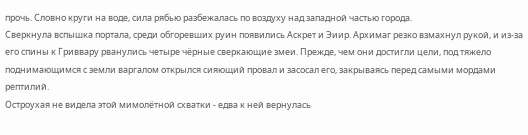прочь. Словно круги на воде, сила рябью разбежалась по воздуху над западной частью города.
Сверкнула вспышка портала, среди обгоревших руин появились Аскрет и Эиир. Архимаг резко взмахнул рукой, и из-за его спины к Гриввару рванулись четыре чёрные сверкающие змеи. Прежде, чем они достигли цели, под тяжело поднимающимся с земли варгалом открылся сияющий провал и засосал его, закрываясь перед самыми мордами рептилий.
Остроухая не видела этой мимолётной схватки - едва к ней вернулась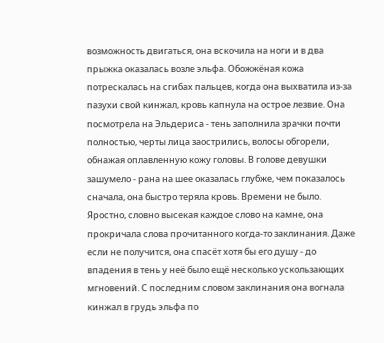возможность двигаться, она вскочила на ноги и в два прыжка оказалась возле эльфа. Обожжёная кожа потрескалась на сгибах пальцев, когда она выхватила из-за пазухи свой кинжал, кровь капнула на острое лезвие. Она посмотрела на Эльдериса - тень заполнила зрачки почти полностью, черты лица заострились, волосы обгорели, обнажая оплавленную кожу головы. В голове девушки зашумело - рана на шее оказалась глубже, чем показалось сначала, она быстро теряла кровь. Времени не было. Яростно, словно высекая каждое слово на камне, она прокричала слова прочитанного когда-то заклинания. Даже если не получится, она спасёт хотя бы его душу - до впадения в тень у неё было ещё несколько ускользающих мгновений. С последним словом заклинания она вогнала кинжал в грудь эльфа по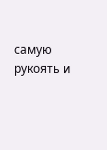самую рукоять и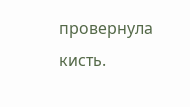провернула кисть.